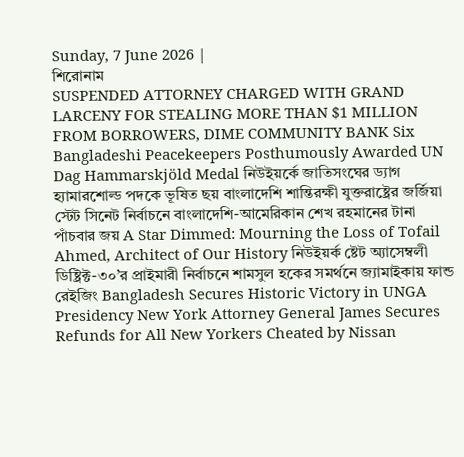Sunday, 7 June 2026 |
শিরোনাম
SUSPENDED ATTORNEY CHARGED WITH GRAND LARCENY FOR STEALING MORE THAN $1 MILLION FROM BORROWERS, DIME COMMUNITY BANK Six Bangladeshi Peacekeepers Posthumously Awarded UN Dag Hammarskjöld Medal নিউইয়র্কে জাতিসংঘের ড্যাগ হ্যামারশোল্ড পদকে ভূষিত ছয় বাংলাদেশি শান্তিরক্ষী যুক্তরাষ্ট্রের জর্জিয়া স্টেট সিনেট নির্বাচনে বাংলাদেশি-আমেরিকান শেখ রহমানের টানা পাঁচবার জয় A Star Dimmed: Mourning the Loss of Tofail Ahmed, Architect of Our History নিউইয়র্ক ষ্টেট অ্যাসেম্বলী ডিষ্ট্রিক্ট-৩০’র প্রাইমারী নির্বাচনে শামসুল হকের সমর্থনে জ্যামাইকায় ফান্ড রেইজিং Bangladesh Secures Historic Victory in UNGA Presidency New York Attorney General James Secures Refunds for All New Yorkers Cheated by Nissan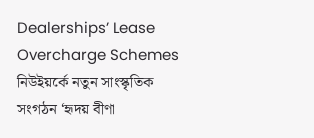Dealerships’ Lease Overcharge Schemes নিউইয়র্কে নতুন সাংস্কৃতিক সংগঠন ‘হৃদয় বীণা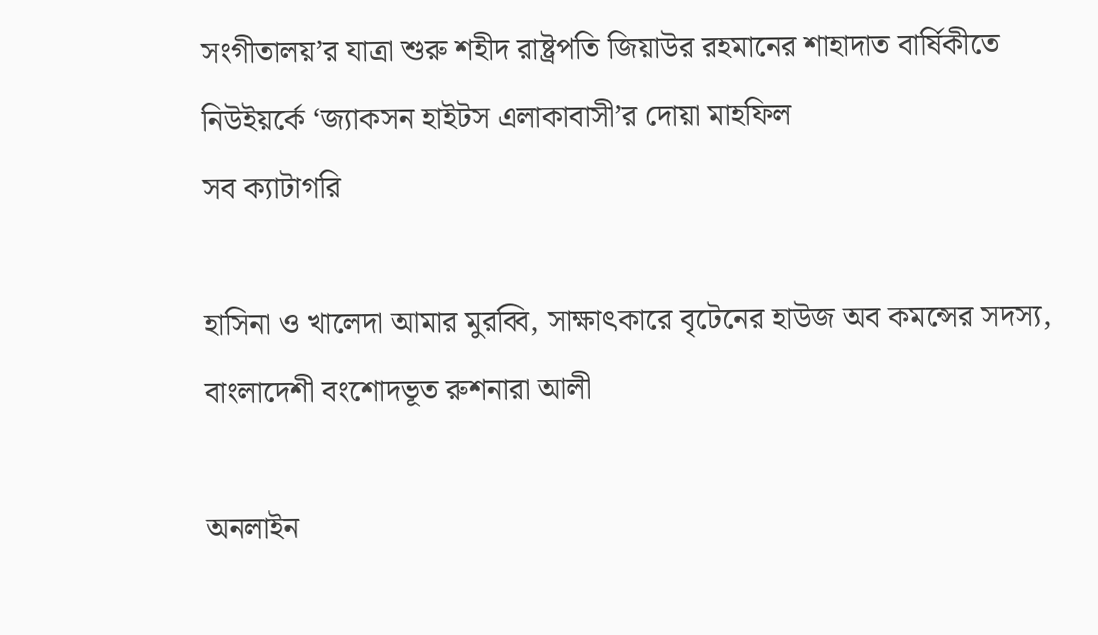সংগীতালয়’র যাত্রা শুরু শহীদ রাষ্ট্রপতি জিয়াউর রহমানের শাহাদাত বার্ষিকীতে নিউইয়র্কে ‘জ্যাকসন হাইটস এলাকাবাসী’র দোয়া মাহফিল
সব ক্যাটাগরি

হাসিনা ও খালেদা আমার মুরব্বি, সাক্ষাৎকারে বৃটেনের হাউজ অব কমন্সের সদস্য, বাংলাদেশী বংশোদভূত রুশনারা আলী

অনলাইন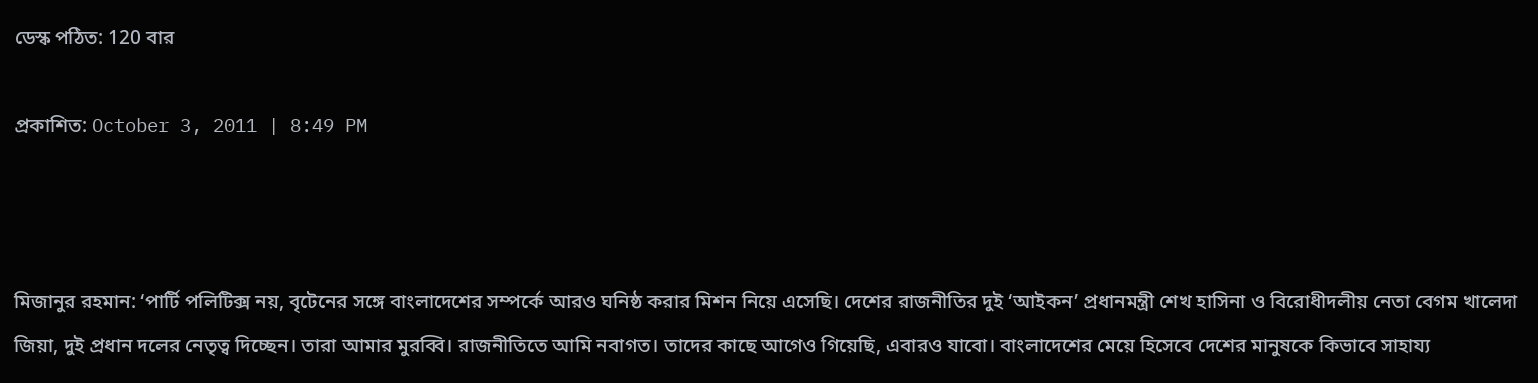ডেস্ক পঠিত: 120 বার

প্রকাশিত: October 3, 2011 | 8:49 PM



মিজানুর রহমান: ‘পার্টি পলিটিক্স নয়, বৃটেনের সঙ্গে বাংলাদেশের সম্পর্কে আরও ঘনিষ্ঠ করার মিশন নিয়ে এসেছি। দেশের রাজনীতির দুই ‘আইকন’ প্রধানমন্ত্রী শেখ হাসিনা ও বিরোধীদলীয় নেতা বেগম খালেদা জিয়া, দুই প্রধান দলের নেতৃত্ব দিচ্ছেন। তারা আমার মুরব্বি। রাজনীতিতে আমি নবাগত। তাদের কাছে আগেও গিয়েছি, এবারও যাবো। বাংলাদেশের মেয়ে হিসেবে দেশের মানুষকে কিভাবে সাহায্য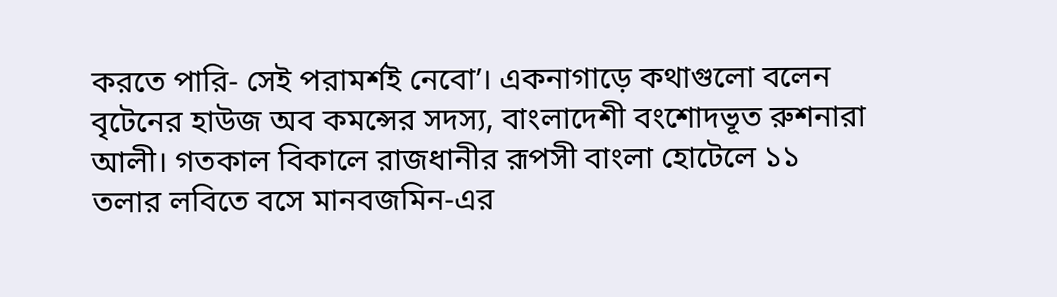করতে পারি- সেই পরামর্শই নেবো’। একনাগাড়ে কথাগুলো বলেন বৃটেনের হাউজ অব কমন্সের সদস্য, বাংলাদেশী বংশোদভূত রুশনারা আলী। গতকাল বিকালে রাজধানীর রূপসী বাংলা হোটেলে ১১ তলার লবিতে বসে মানবজমিন-এর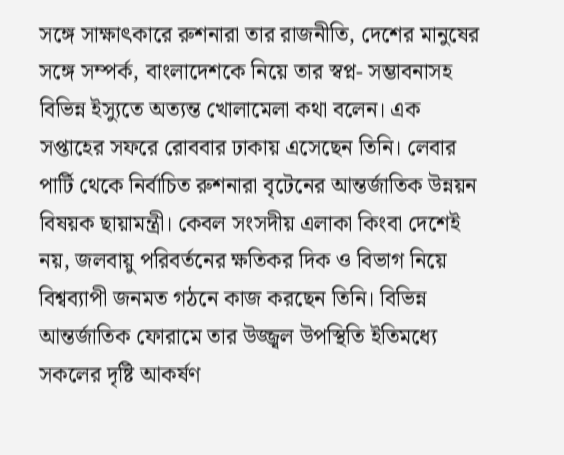সঙ্গে সাক্ষাৎকারে রুশনারা তার রাজনীতি, দেশের মানুষের সঙ্গে সম্পর্ক, বাংলাদেশকে নিয়ে তার স্বপ্ন- সম্ভাবনাসহ বিভিন্ন ইস্যুতে অত্যন্ত খোলামেলা কথা বলেন। এক সপ্তাহের সফরে রোববার ঢাকায় এসেছেন তিনি। লেবার পার্টি থেকে নির্বাচিত রুশনারা বৃটেনের আন্তর্জাতিক উন্নয়ন বিষয়ক ছায়ামন্ত্রী। কেবল সংসদীয় এলাকা কিংবা দেশেই নয়, জলবায়ু পরিবর্তনের ক্ষতিকর দিক ও বিভাগ নিয়ে বিশ্বব্যাপী জনমত গঠনে কাজ করছেন তিনি। বিভিন্ন আন্তর্জাতিক ফোরামে তার উজ্জ্বল উপস্থিতি ইতিমধ্যে সকলের দৃষ্টি আকর্ষণ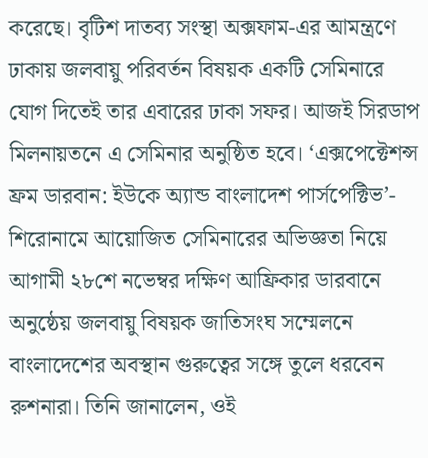করেছে। বৃটিশ দাতব্য সংস্থা অক্সফাম-এর আমন্ত্রণে ঢাকায় জলবায়ু পরিবর্তন বিষয়ক একটি সেমিনারে যোগ দিতেই তার এবারের ঢাকা সফর। আজই সিরডাপ মিলনায়তনে এ সেমিনার অনুষ্ঠিত হবে। ‘এক্সপেক্টেশন্স ফ্রম ডারবান: ইউকে অ্যান্ড বাংলাদেশ পার্সপেক্টিভ’- শিরোনামে আয়োজিত সেমিনারের অভিজ্ঞতা নিয়ে আগামী ২৮শে নভেম্বর দক্ষিণ আফ্রিকার ডারবানে অনুষ্ঠেয় জলবায়ু বিষয়ক জাতিসংঘ সম্মেলনে বাংলাদেশের অবস্থান গুরুত্বের সঙ্গে তুলে ধরবেন রুশনারা। তিনি জানালেন, ওই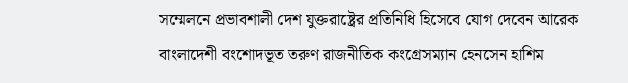সম্মেলনে প্রভাবশালী দেশ যুক্তরাষ্ট্রের প্রতিনিধি হিসেবে যোগ দেবেন আরেক বাংলাদেশী বংশোদভূত তরুণ রাজনীতিক কংগ্রেসম্যান হেনসেন হাশিম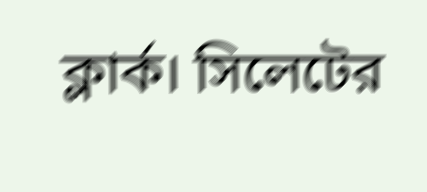ক্লার্ক। সিলেটের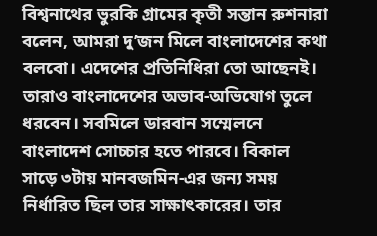বিশ্বনাথের ভুরকি গ্রামের কৃতী সন্তান রুশনারা বলেন, আমরা দু’জন মিলে বাংলাদেশের কথা বলবো। এদেশের প্রতিনিধিরা তো আছেনই। তারাও বাংলাদেশের অভাব-অভিযোগ তুলে ধরবেন। সবমিলে ডারবান সম্মেলনে বাংলাদেশ সোচ্চার হতে পারবে। বিকাল সাড়ে ৩টায় মানবজমিন-এর জন্য সময় নির্ধারিত ছিল তার সাক্ষাৎকারের। তার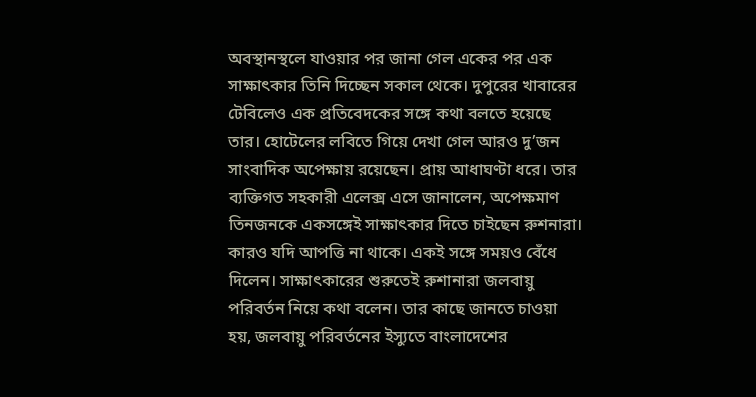অবস্থানস্থলে যাওয়ার পর জানা গেল একের পর এক সাক্ষাৎকার তিনি দিচ্ছেন সকাল থেকে। দুপুরের খাবারের টেবিলেও এক প্রতিবেদকের সঙ্গে কথা বলতে হয়েছে তার। হোটেলের লবিতে গিয়ে দেখা গেল আরও দু’জন সাংবাদিক অপেক্ষায় রয়েছেন। প্রায় আধাঘণ্টা ধরে। তার ব্যক্তিগত সহকারী এলেক্স এসে জানালেন, অপেক্ষমাণ তিনজনকে একসঙ্গেই সাক্ষাৎকার দিতে চাইছেন রুশনারা। কারও যদি আপত্তি না থাকে। একই সঙ্গে সময়ও বেঁধে দিলেন। সাক্ষাৎকারের শুরুতেই রুশানারা জলবায়ু পরিবর্তন নিয়ে কথা বলেন। তার কাছে জানতে চাওয়া হয়, জলবায়ু পরিবর্তনের ইস্যুতে বাংলাদেশের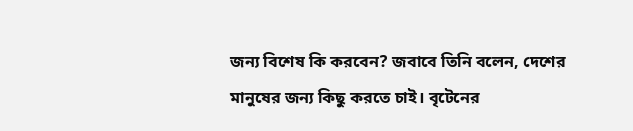জন্য বিশেষ কি করবেন? জবাবে তিনি বলেন, দেশের মানুষের জন্য কিছু করতে চাই। বৃটেনের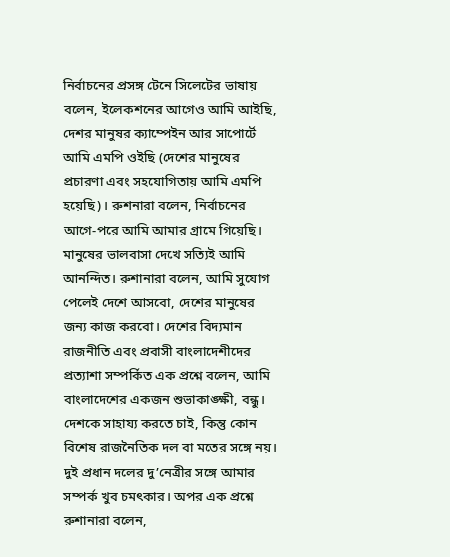নির্বাচনের প্রসঙ্গ টেনে সিলেটের ভাষায় বলেন, ইলেকশনের আগেও আমি আইছি, দেশর মানুষর ক্যাম্পেইন আর সাপোর্টে আমি এমপি ওইছি (দেশের মানুষের প্রচারণা এবং সহযোগিতায় আমি এমপি হয়েছি)। রুশনারা বলেন, নির্বাচনের আগে-পরে আমি আমার গ্রামে গিয়েছি।  মানুষের ভালবাসা দেখে সত্যিই আমি আনন্দিত। রুশানারা বলেন, আমি সুযোগ পেলেই দেশে আসবো, দেশের মানুষের জন্য কাজ করবো। দেশের বিদ্যমান রাজনীতি এবং প্রবাসী বাংলাদেশীদের প্রত্যাশা সম্পর্কিত এক প্রশ্নে বলেন, আমি বাংলাদেশের একজন শুভাকাঙ্ক্ষী, বন্ধু। দেশকে সাহায্য করতে চাই, কিন্তু কোন বিশেষ রাজনৈতিক দল বা মতের সঙ্গে নয়। দুই প্রধান দলের দু’নেত্রীর সঙ্গে আমার সম্পর্ক খুব চমৎকার। অপর এক প্রশ্নে রুশানারা বলেন,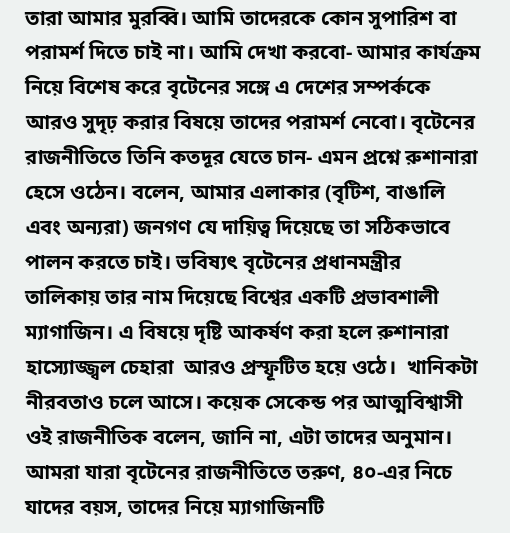তারা আমার মুরব্বি। আমি তাদেরকে কোন সুপারিশ বা পরামর্শ দিতে চাই না। আমি দেখা করবো- আমার কার্যক্রম নিয়ে বিশেষ করে বৃটেনের সঙ্গে এ দেশের সম্পর্ককে আরও সুদৃঢ় করার বিষয়ে তাদের পরামর্শ নেবো। বৃটেনের রাজনীতিতে তিনি কতদূর যেতে চান- এমন প্রশ্নে রুশানারা হেসে ওঠেন। বলেন, আমার এলাকার (বৃটিশ, বাঙালি এবং অন্যরা) জনগণ যে দায়িত্ব দিয়েছে তা সঠিকভাবে পালন করতে চাই। ভবিষ্যৎ বৃটেনের প্রধানমন্ত্রীর তালিকায় তার নাম দিয়েছে বিশ্বের একটি প্রভাবশালী ম্যাগাজিন। এ বিষয়ে দৃষ্টি আকর্ষণ করা হলে রুশানারা হাস্যোজ্জ্বল চেহারা  আরও প্রস্ফূটিত হয়ে ওঠে।  খানিকটা নীরবতাও চলে আসে। কয়েক সেকেন্ড পর আত্মবিশ্বাসী ওই রাজনীতিক বলেন, জানি না, এটা তাদের অনুমান। আমরা যারা বৃটেনের রাজনীতিতে তরুণ, ৪০-এর নিচে যাদের বয়স, তাদের নিয়ে ম্যাগাজিনটি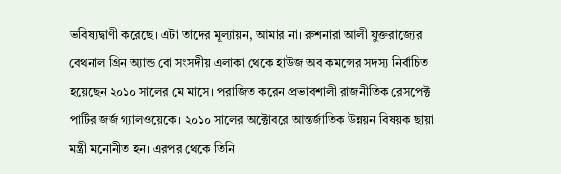ভবিষ্যদ্বাণী করেছে। এটা তাদের মূল্যায়ন, আমার না। রুশনারা আলী যুক্তরাজ্যের বেথনাল গ্রিন অ্যান্ড বো সংসদীয় এলাকা থেকে হাউজ অব কমন্সের সদস্য নির্বাচিত হয়েছেন ২০১০ সালের মে মাসে। পরাজিত করেন প্রভাবশালী রাজনীতিক রেসপেক্ট পার্টির জর্জ গ্যালওয়েকে। ২০১০ সালের অক্টোবরে আন্তর্জাতিক উন্নয়ন বিষয়ক ছায়া মন্ত্রী মনোনীত হন। এরপর থেকে তিনি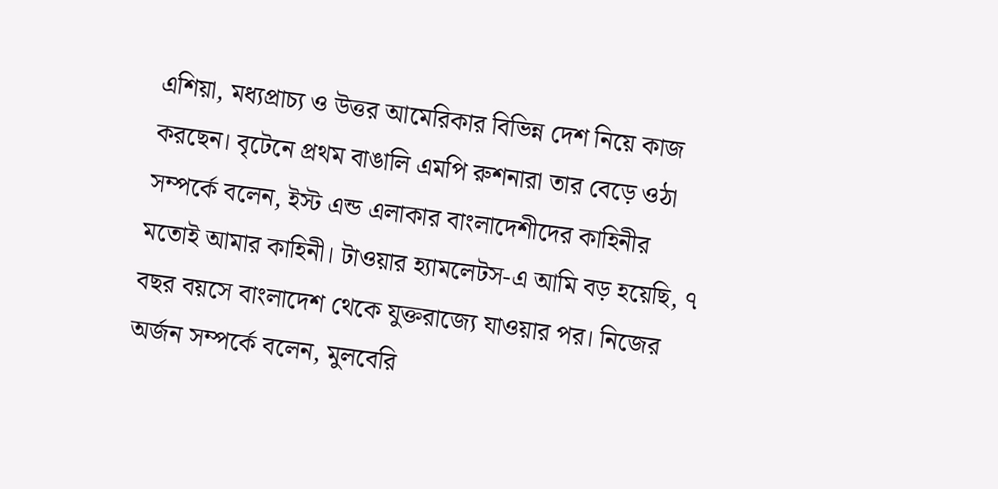এশিয়া, মধ্যপ্রাচ্য ও উত্তর আমেরিকার বিভিন্ন দেশ নিয়ে কাজ করছেন। বৃটেনে প্রথম বাঙালি এমপি রুশনারা তার বেড়ে ওঠা সম্পর্কে বলেন, ইস্ট এন্ড এলাকার বাংলাদেশীদের কাহিনীর মতোই আমার কাহিনী। টাওয়ার হ্যামলেটস-এ আমি বড় হয়েছি, ৭ বছর বয়সে বাংলাদেশ থেকে যুক্তরাজ্যে যাওয়ার পর। নিজের অর্জন সম্পর্কে বলেন, মুলবেরি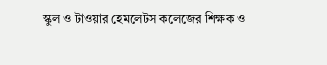স্কুল ও টাওয়ার হেমলেটস কলেজের শিক্ষক ও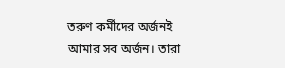তরুণ কর্মীদের অর্জনই আমার সব অর্জন। তারা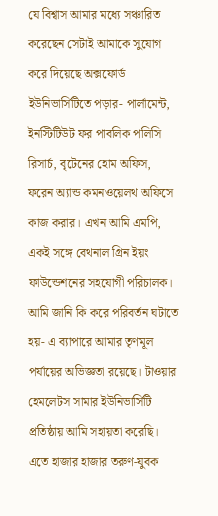যে বিশ্বাস আমার মধ্যে সঞ্চারিত করেছেন সেটাই আমাকে সুযোগ করে দিয়েছে অক্সফোর্ড ইউনিভার্সিটিতে পড়ার- পার্লামেন্ট, ইনস্টিটিউট ফর পাবলিক পলিসি রিসার্চ, বৃটেনের হোম অফিস, ফরেন অ্যান্ড কমনওয়েলথ অফিসে কাজ করার। এখন আমি এমপি, একই সঙ্গে বেথনাল গ্রিন ইয়ং ফাউন্ডেশনের সহযোগী পরিচালক। আমি জানি কি করে পরিবর্তন ঘটাতে হয়- এ ব্যাপারে আমার তৃণমূল পর্যায়ের অভিজ্ঞতা রয়েছে। টাওয়ার হেমলেটস সামার ইউনিভার্সিটি প্রতিষ্ঠায় আমি সহায়তা করেছি। এতে হাজার হাজার তরুণ-যুবক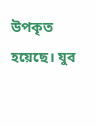উপকৃত হয়েছে। যুব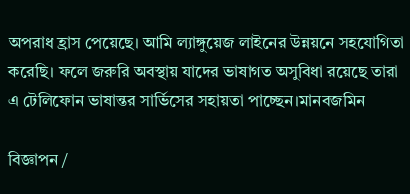অপরাধ হ্রাস পেয়েছে। আমি ল্যাঙ্গুয়েজ লাইনের উন্নয়নে সহযোগিতা করেছি। ফলে জরুরি অবস্থায় যাদের ভাষাগত অসুবিধা রয়েছে তারা এ টেলিফোন ভাষান্তর সার্ভিসের সহায়তা পাচ্ছেন।মানবজমিন

বিজ্ঞাপন /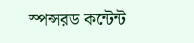স্পন্সরড কন্টেন্ট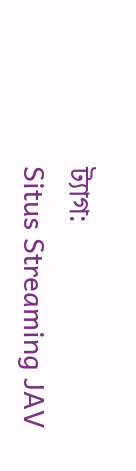ট্যাগ:
Situs Streaming JAV